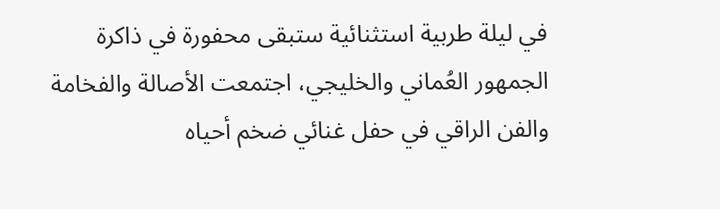في ليلة طربية استثنائية ستبقى محفورة في ذاكرة الجمهور العُماني والخليجي، اجتمعت الأصالة والفخامة والفن الراقي في حفل غنائي ضخم أحياه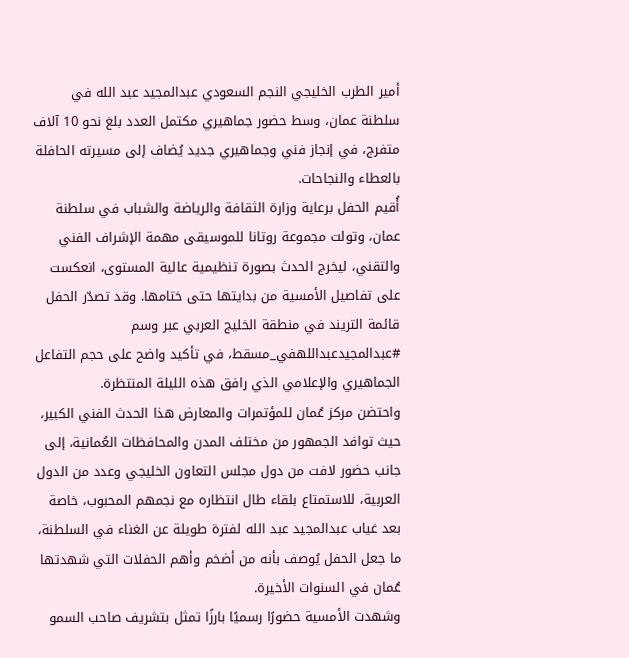أمير الطرب الخليجي النجم السعودي عبدالمجيد عبد الله في سلطنة عمان، وسط حضور جماهيري مكتمل العدد بلغ نحو 10 آلاف متفرج، في إنجاز فني وجماهيري جديد يُضاف إلى مسيرته الحافلة بالعطاء والنجاحات.
أُقيم الحفل برعاية وزارة الثقافة والرياضة والشباب في سلطنة عمان، وتولت مجموعة روتانا للموسيقى مهمة الإشراف الفني والتقني، ليخرج الحدث بصورة تنظيمية عالية المستوى، انعكست على تفاصيل الأمسية من بدايتها حتى ختامها. وقد تصدّر الحفل قائمة التريند في منطقة الخليج العربي عبر وسم #عبدالمجيدعبداللهفي_مسقط، في تأكيد واضح على حجم التفاعل الجماهيري والإعلامي الذي رافق هذه الليلة المنتظرة.
واحتضن مركز عُمان للمؤتمرات والمعارض هذا الحدث الفني الكبير، حيث توافد الجمهور من مختلف المدن والمحافظات العُمانية، إلى جانب حضور لافت من دول مجلس التعاون الخليجي وعدد من الدول العربية، للاستمتاع بلقاء طال انتظاره مع نجمهم المحبوب، خاصة بعد غياب عبدالمجيد عبد الله لفترة طويلة عن الغناء في السلطنة، ما جعل الحفل يُوصف بأنه من أضخم وأهم الحفلات التي شهدتها عُمان في السنوات الأخيرة.
وشهدت الأمسية حضورًا رسميًا بارزًا تمثل بتشريف صاحب السمو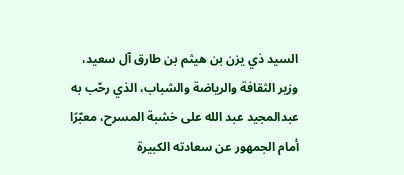السيد ذي يزن بن هيثم بن طارق آل سعيد، وزير الثقافة والرياضة والشباب، الذي رحّب به عبدالمجيد عبد الله على خشبة المسرح، معبّرًا أمام الجمهور عن سعادته الكبيرة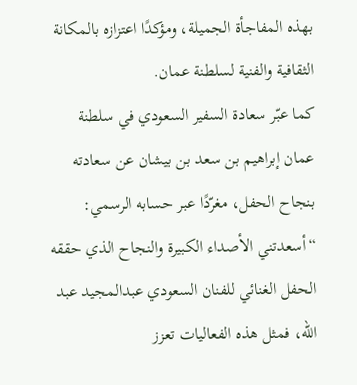بهذه المفاجأة الجميلة، ومؤكدًا اعتزازه بالمكانة الثقافية والفنية لسلطنة عمان.
كما عبّر سعادة السفير السعودي في سلطنة عمان إبراهيم بن سعد بن بيشان عن سعادته بنجاح الحفل، مغرّدًا عبر حسابه الرسمي:
“أسعدتني الأصداء الكبيرة والنجاح الذي حققه الحفل الغنائي للفنان السعودي عبدالمجيد عبد الله، فمثل هذه الفعاليات تعزز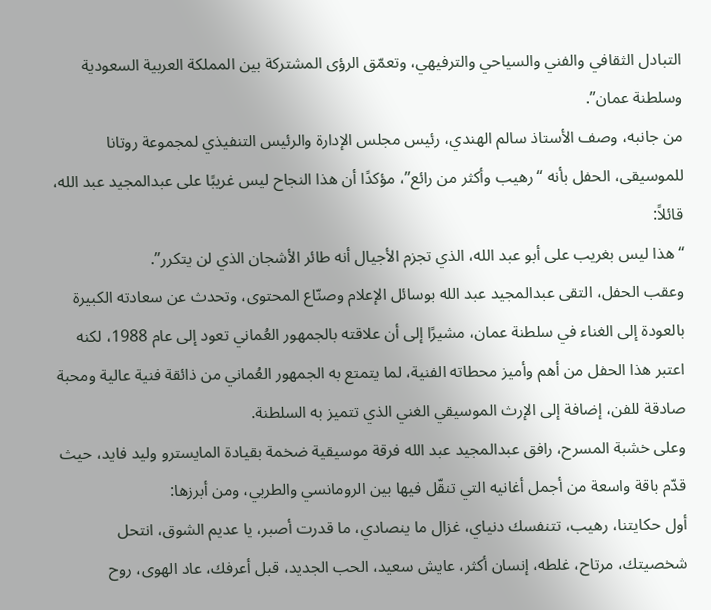التبادل الثقافي والفني والسياحي والترفيهي، وتعمّق الرؤى المشتركة بين المملكة العربية السعودية وسلطنة عمان”.
من جانبه، وصف الأستاذ سالم الهندي، رئيس مجلس الإدارة والرئيس التنفيذي لمجموعة روتانا للموسيقى، الحفل بأنه “رهيب وأكثر من رائع”، مؤكدًا أن هذا النجاح ليس غريبًا على عبدالمجيد عبد الله، قائلاً:
“هذا ليس بغريب على أبو عبد الله، الذي تجزم الأجيال أنه طائر الأشجان الذي لن يتكرر”.
وعقب الحفل، التقى عبدالمجيد عبد الله بوسائل الإعلام وصنّاع المحتوى، وتحدث عن سعادته الكبيرة بالعودة إلى الغناء في سلطنة عمان، مشيرًا إلى أن علاقته بالجمهور العُماني تعود إلى عام 1988، لكنه اعتبر هذا الحفل من أهم وأميز محطاته الفنية، لما يتمتع به الجمهور العُماني من ذائقة فنية عالية ومحبة صادقة للفن، إضافة إلى الإرث الموسيقي الغني الذي تتميز به السلطنة.
وعلى خشبة المسرح، رافق عبدالمجيد عبد الله فرقة موسيقية ضخمة بقيادة المايسترو وليد فايد، حيث قدّم باقة واسعة من أجمل أغانيه التي تنقّل فيها بين الرومانسي والطربي، ومن أبرزها:
أول حكايتنا، رهيب، تتنفسك دنياي، غزال ما ينصادي، ما قدرت أصبر، يا عديم الشوق، انتحل شخصيتك، مرتاح، غلطه، إنسان أكثر، عايش سعيد، الحب الجديد، قبل أعرفك، عاد الهوى، روح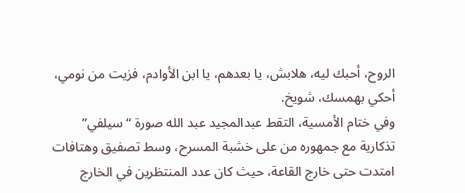الروح، أحبك ليه، هلابش، يا بعدهم، يا ابن الأوادم، فزيت من نومي، أحكي بهمسك، شويخ.
وفي ختام الأمسية، التقط عبدالمجيد عبد الله صورة “سيلفي” تذكارية مع جمهوره من على خشبة المسرح، وسط تصفيق وهتافات امتدت حتى خارج القاعة، حيث كان عدد المنتظرين في الخارج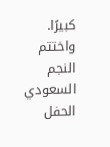كبيرًا. واختتم النجم السعودي الحفل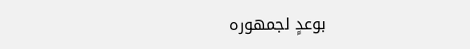بوعدٍ لجمهوره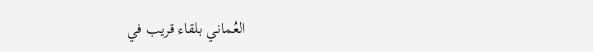العُماني بلقاء قريب في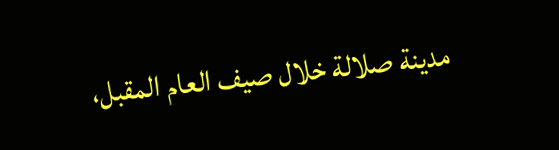مدينة صلالة خلال صيف العام المقبل،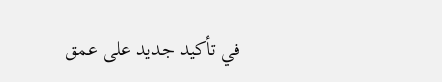في تأكيد جديد على عمق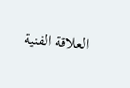العلاقة الفنية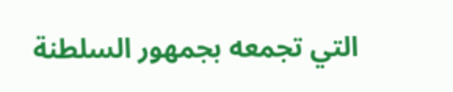التي تجمعه بجمهور السلطنة